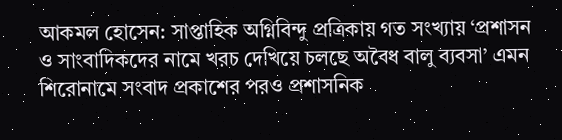আকমল হোসেন: সাপ্তাহিক অগ্নিবিন্দু প্রত্রিকায় গত সংখ্যায় ‘প্রশাসন ও সাংবাদিকদের নামে খরচ দেখিয়ে চলছে অবৈধ বালু ব্যবসা’ এমন শিরোনামে সংবাদ প্রকাশের পরও প্রশাসনিক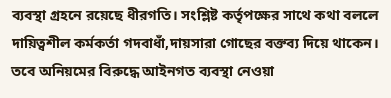ব্যবস্থা গ্রহনে রয়েছে ধীরগতি। সংশ্লিষ্ট কর্তৃপক্ষের সাথে কথা বললে দায়িত্বশীল কর্মকর্তা গদবাধাঁ,দায়সারা গোছের বক্তব্য দিয়ে থাকেন। তবে অনিয়মের বিরুদ্ধে আইনগত ব্যবস্থা নেওয়া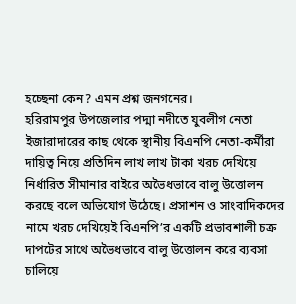হচ্ছেনা কেন? এমন প্রশ্ন জনগনের।
হরিরামপুর উপজেলার পদ্মা নদীতে যুবলীগ নেতা ইজারাদারের কাছ থেকে স্থানীয় বিএনপি নেতা-কর্মীরা দায়িত্ব নিয়ে প্রতিদিন লাখ লাখ টাকা খরচ দেখিয়ে নির্ধারিত সীমানার বাইরে অভৈধভাবে বালু উত্তোলন করছে বলে অভিযোগ উঠেছে। প্রসাশন ও সাংবাদিকদের নামে খরচ দেখিয়েই বিএনপি’র একটি প্রভাবশালী চক্র দাপটের সাথে অভৈধভাবে বালু উত্তোলন করে ব্যবসা চালিয়ে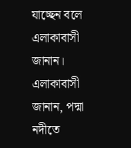যাচ্ছেন বলে এলাকাবাসী জানান।
এলাকাবাসী জানান, পদ্মা নদীতে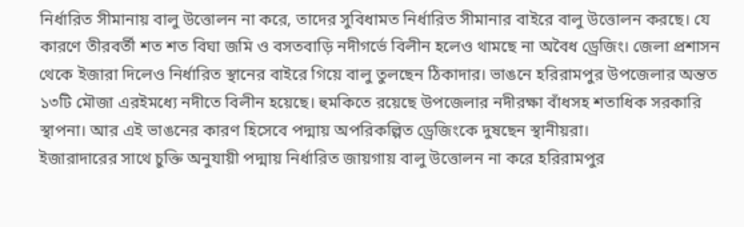নির্ধারিত সীমানায় বালু উত্তোলন না করে, তাদের সুবিধামত নির্ধারিত সীমানার বাইরে বালু উত্তোলন করছে। যে কারণে তীরবর্তী শত শত বিঘা জমি ও বসতবাড়ি নদীগর্ভে বিলীন হলেও থামছে না অবৈধ ড্রেজিং। জেলা প্রশাসন থেকে ইজারা দিলেও নির্ধারিত স্থানের বাইরে গিয়ে বালু তুলছেন ঠিকাদার। ভাঙনে হরিরামপুর উপজেলার অন্তত ১৩টি মৌজা এরইমধ্যে নদীতে বিলীন হয়েছে। হুমকিতে রয়েছে উপজেলার নদীরক্ষা বাঁধসহ শতাধিক সরকারি স্থাপনা। আর এই ভাঙনের কারণ হিসেবে পদ্মায় অপরিকল্পিত ড্রেজিংকে দুষছেন স্থানীয়রা।
ইজারাদারের সাথে চুক্তি অনুযায়ী পদ্মায় নির্ধারিত জায়গায় বালু উত্তোলন না করে হরিরামপুর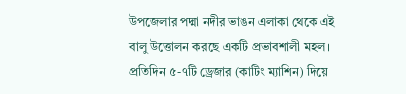উপজেলার পদ্মা নদীর ভাঙন এলাকা থেকে এই বালু উত্তোলন করছে একটি প্রভাবশালী মহল। প্রতিদিন ৫-৭টি ড্রেজার (কাটিং ম্যাশিন) দিয়ে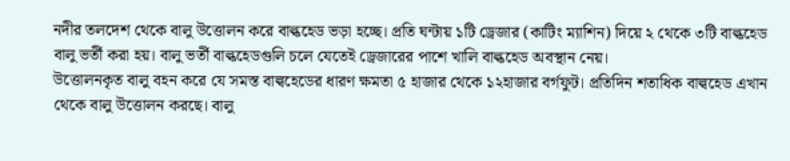নদীর তলদেশ থেকে বালু উত্তোলন করে বাল্কহেড ভড়া হচ্ছে। প্রতি ঘন্টায় ১টি ড্রেজার (কাটিং ম্যাশিন) দিয়ে ২ থেকে ৩টি বাল্কহেড বালু ভর্তী করা হয়। বালু ভর্তী বাল্কহেডগুলি চলে যেতেই ড্রেজারের পাশে খালি বাল্কহেড অবস্থান নেয়।
উত্তোলনকৃত বালু বহন করে যে সমস্ত বাল্বহেডের ধারণ ক্ষমতা ৫ হাজার থেকে ১২হাজার বর্গফুট। প্রতিদিন শতাধিক বাল্বহেড এখান থেকে বালু উত্তোলন করছে। বালু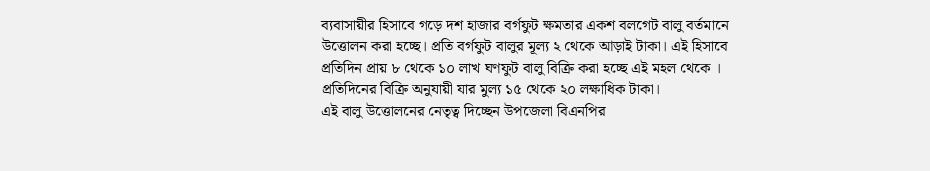ব্যবাসায়ীর হিসাবে গড়ে দশ হাজার বর্গফুট ক্ষমতার একশ বলগেট বালু বর্তমানে উত্তোলন করা হচ্ছে। প্রতি বর্গফুট বালুর মূল্য ২ থেকে আড়াই টাকা। এই হিসাবে প্রতিদিন প্রায় ৮ থেকে ১০ লাখ ঘণফুট বালু বিক্রি করা হচ্ছে এই মহল থেকে । প্রতিদিনের বিক্রি অনুযায়ী যার মুল্য ১৫ থেকে ২০ লক্ষাধিক টাকা।
এই বালু উত্তোলনের নেতৃত্ব দিচ্ছেন উপজেলা বিএনপির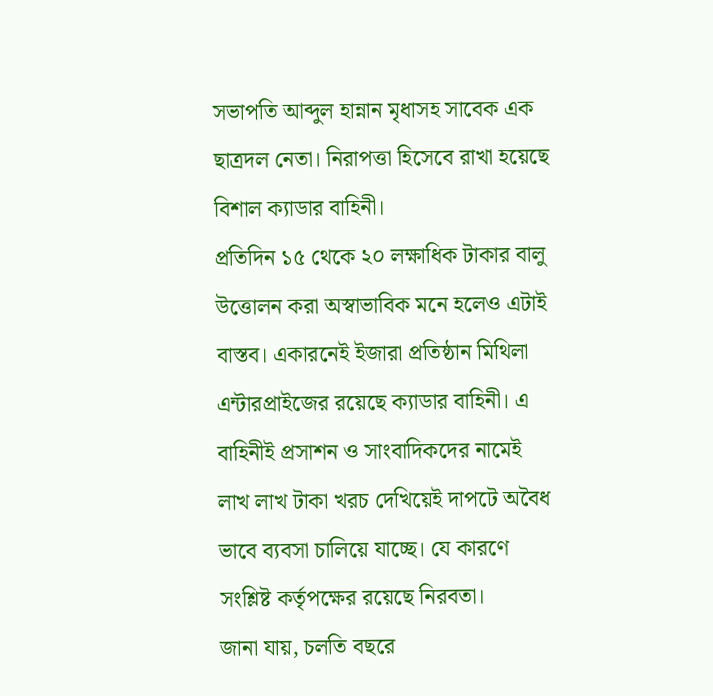সভাপতি আব্দুল হান্নান মৃধাসহ সাবেক এক ছাত্রদল নেতা। নিরাপত্তা হিসেবে রাখা হয়েছে বিশাল ক্যাডার বাহিনী।
প্রতিদিন ১৫ থেকে ২০ লক্ষাধিক টাকার বালু উত্তোলন করা অস্বাভাবিক মনে হলেও এটাই বাস্তব। একারনেই ইজারা প্রতিষ্ঠান মিথিলা এন্টারপ্রাইজের রয়েছে ক্যাডার বাহিনী। এ বাহিনীই প্রসাশন ও সাংবাদিকদের নামেই লাখ লাখ টাকা খরচ দেখিয়েই দাপটে অবৈধ ভাবে ব্যবসা চালিয়ে যাচ্ছে। যে কারণে সংশ্লিষ্ট কর্তৃপক্ষের রয়েছে নিরবতা।
জানা যায়, চলতি বছরে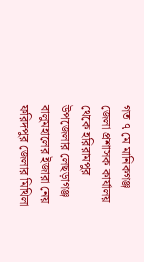গত ৭ মে মানিকগঞ্জ জেলা প্রশাসক কার্যালয় থেকে হরিরামপুর উপজেলার লেছড়াগঞ্জ বালুমহালের ইজারা নেয় ফরিদপুর জেলার মিথিলা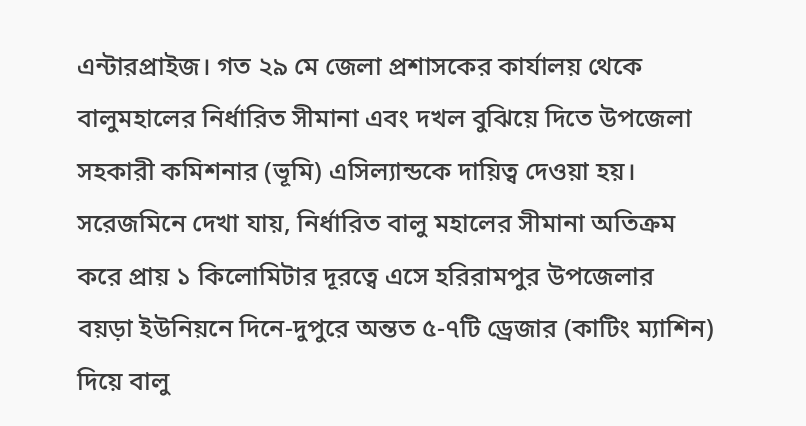এন্টারপ্রাইজ। গত ২৯ মে জেলা প্রশাসকের কার্যালয় থেকে বালুমহালের নির্ধারিত সীমানা এবং দখল বুঝিয়ে দিতে উপজেলা সহকারী কমিশনার (ভূমি) এসিল্যান্ডকে দায়িত্ব দেওয়া হয়।
সরেজমিনে দেখা যায়, নির্ধারিত বালু মহালের সীমানা অতিক্রম করে প্রায় ১ কিলোমিটার দূরত্বে এসে হরিরামপুর উপজেলার বয়ড়া ইউনিয়নে দিনে-দুপুরে অন্তত ৫-৭টি ড্রেজার (কাটিং ম্যাশিন) দিয়ে বালু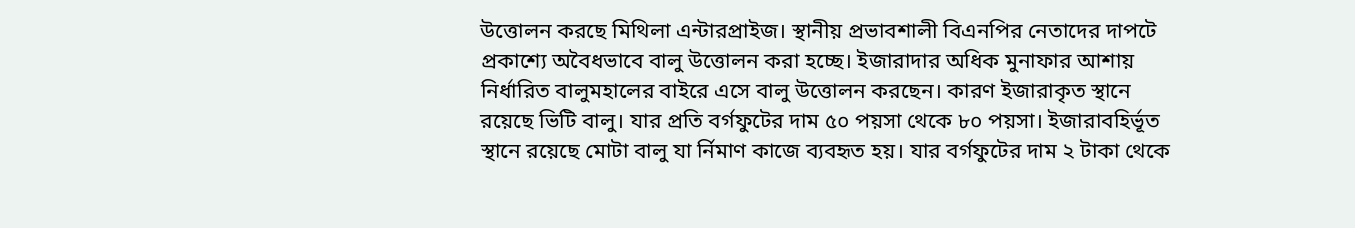উত্তোলন করছে মিথিলা এন্টারপ্রাইজ। স্থানীয় প্রভাবশালী বিএনপির নেতাদের দাপটে প্রকাশ্যে অবৈধভাবে বালু উত্তোলন করা হচ্ছে। ইজারাদার অধিক মুনাফার আশায় নির্ধারিত বালুমহালের বাইরে এসে বালু উত্তোলন করছেন। কারণ ইজারাকৃত স্থানে রয়েছে ভিটি বালু। যার প্রতি বর্গফুটের দাম ৫০ পয়সা থেকে ৮০ পয়সা। ইজারাবহির্ভূত স্থানে রয়েছে মোটা বালু যা র্নিমাণ কাজে ব্যবহৃত হয়। যার বর্গফুটের দাম ২ টাকা থেকে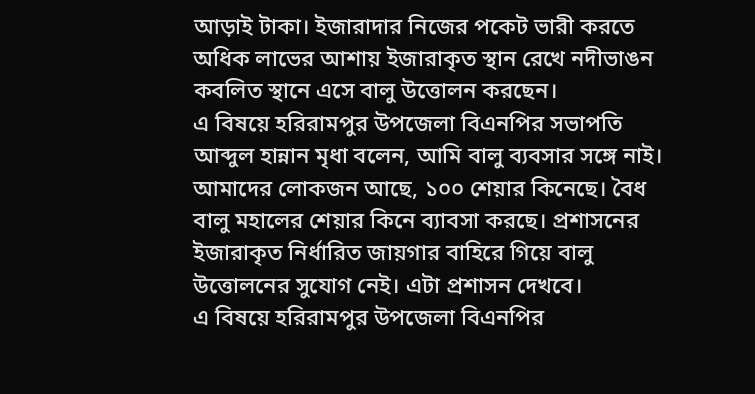আড়াই টাকা। ইজারাদার নিজের পকেট ভারী করতে অধিক লাভের আশায় ইজারাকৃত স্থান রেখে নদীভাঙন কবলিত স্থানে এসে বালু উত্তোলন করছেন।
এ বিষয়ে হরিরামপুর উপজেলা বিএনপির সভাপতি আব্দুল হান্নান মৃধা বলেন, আমি বালু ব্যবসার সঙ্গে নাই। আমাদের লোকজন আছে, ১০০ শেয়ার কিনেছে। বৈধ বালু মহালের শেয়ার কিনে ব্যাবসা করছে। প্রশাসনের ইজারাকৃত নির্ধারিত জায়গার বাহিরে গিয়ে বালু উত্তোলনের সুযোগ নেই। এটা প্রশাসন দেখবে।
এ বিষয়ে হরিরামপুর উপজেলা বিএনপির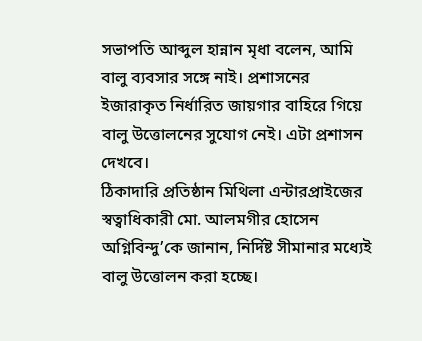সভাপতি আব্দুল হান্নান মৃধা বলেন, আমি বালু ব্যবসার সঙ্গে নাই। প্রশাসনের ইজারাকৃত নির্ধারিত জায়গার বাহিরে গিয়ে বালু উত্তোলনের সুযোগ নেই। এটা প্রশাসন দেখবে।
ঠিকাদারি প্রতিষ্ঠান মিথিলা এন্টারপ্রাইজের স্বত্বাধিকারী মো. আলমগীর হোসেন অগ্নিবিন্দু’কে জানান, নির্দিষ্ট সীমানার মধ্যেই বালু উত্তোলন করা হচ্ছে।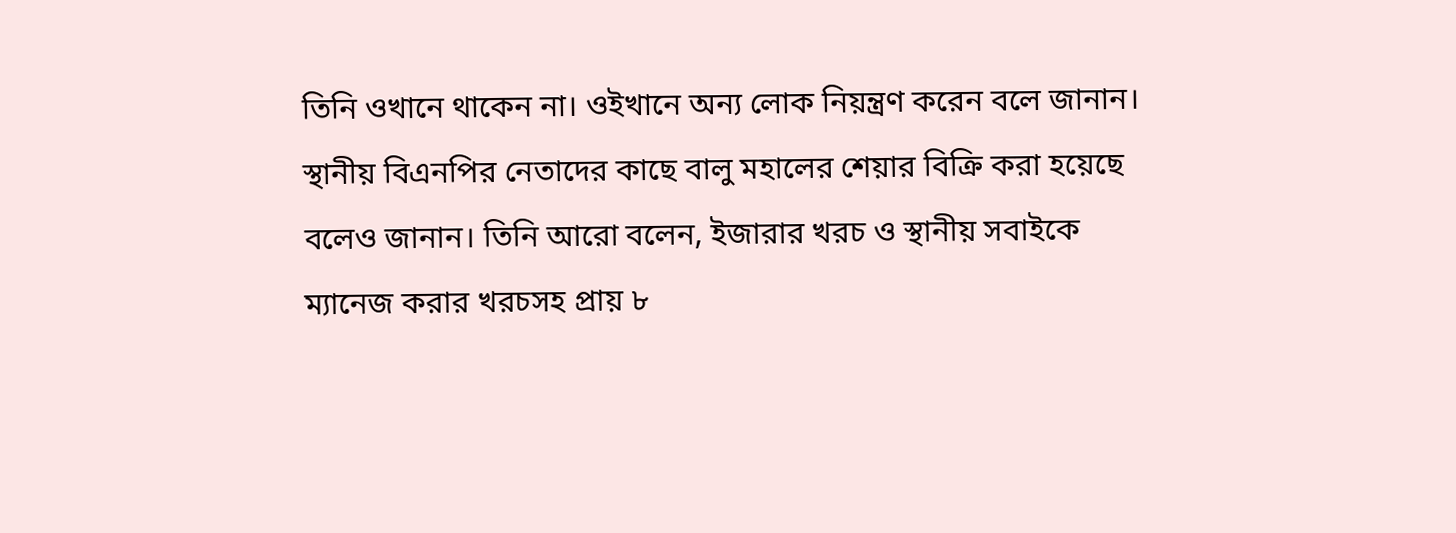তিনি ওখানে থাকেন না। ওইখানে অন্য লোক নিয়ন্ত্রণ করেন বলে জানান। স্থানীয় বিএনপির নেতাদের কাছে বালু মহালের শেয়ার বিক্রি করা হয়েছে বলেও জানান। তিনি আরো বলেন, ইজারার খরচ ও স্থানীয় সবাইকে ম্যানেজ করার খরচসহ প্রায় ৮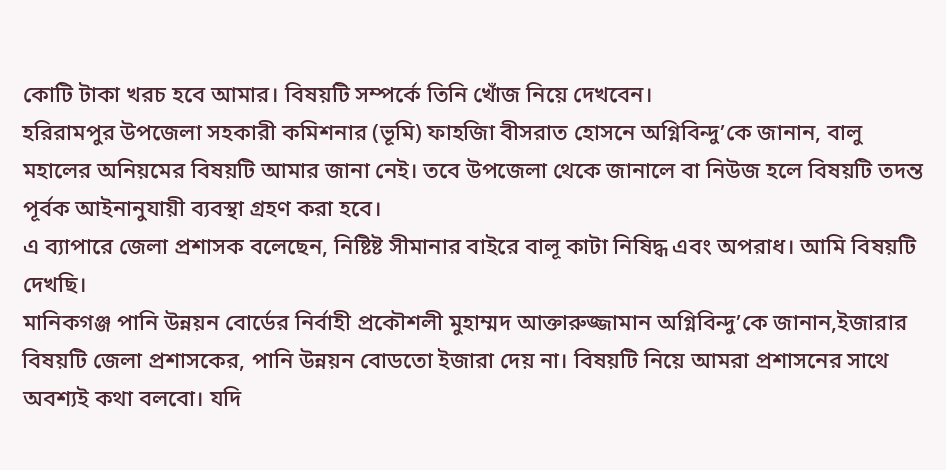কোটি টাকা খরচ হবে আমার। বিষয়টি সম্পর্কে তিনি খোঁজ নিয়ে দেখবেন।
হরিরামপুর উপজেলা সহকারী কমিশনার (ভূমি) ফাহজিা বীসরাত হোসনে অগ্নিবিন্দু’কে জানান, বালু মহালের অনিয়মের বিষয়টি আমার জানা নেই। তবে উপজেলা থেকে জানালে বা নিউজ হলে বিষয়টি তদন্ত পূর্বক আইনানুযায়ী ব্যবস্থা গ্রহণ করা হবে।
এ ব্যাপারে জেলা প্রশাসক বলেছেন, নিষ্টিষ্ট সীমানার বাইরে বালূ কাটা নিষিদ্ধ এবং অপরাধ। আমি বিষয়টি দেখছি।
মানিকগঞ্জ পানি উন্নয়ন বোর্ডের নির্বাহী প্রকৌশলী মুহাম্মদ আক্তারুজ্জামান অগ্নিবিন্দু’কে জানান,ইজারার বিষয়টি জেলা প্রশাসকের, পানি উন্নয়ন বোডতো ইজারা দেয় না। বিষয়টি নিয়ে আমরা প্রশাসনের সাথে অবশ্যই কথা বলবো। যদি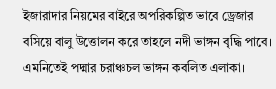ইজারাদার নিয়মের বাইরে অপরিকল্পিত ভাবে ড্রেজার বসিয়ে বালু উত্তোলন করে তাহলে নদী ভাঙ্গন বৃদ্ধি পাবে। এমনিতেই পদ্মার চরাঞ্চচল ভাঙ্গন কবলিত এলাকা।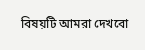বিষয়টি আমরা দেখবো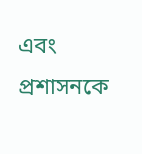এবং প্রশাসনকে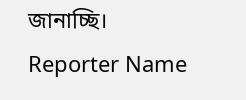জানাচ্ছি।
Reporter Name